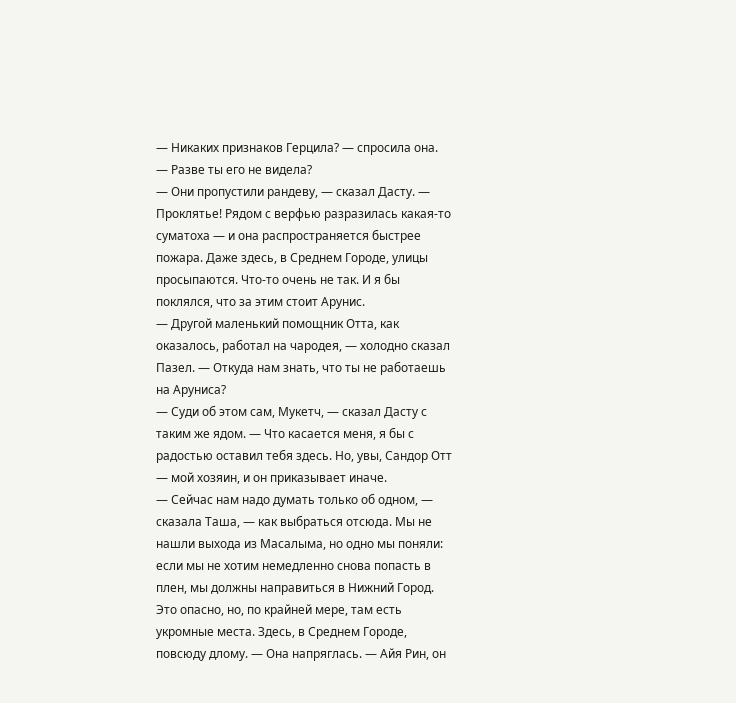— Никаких признаков Герцила? — спросила она.
— Разве ты его не видела?
— Они пропустили рандеву, — сказал Дасту. — Проклятье! Рядом с верфью разразилась какая-то суматоха — и она распространяется быстрее пожара. Даже здесь, в Среднем Городе, улицы просыпаются. Что-то очень не так. И я бы поклялся, что за этим стоит Арунис.
— Другой маленький помощник Отта, как оказалось, работал на чародея, — холодно сказал Пазел. — Откуда нам знать, что ты не работаешь на Аруниса?
— Суди об этом сам, Мукетч, — сказал Дасту с таким же ядом. — Что касается меня, я бы с радостью оставил тебя здесь. Но, увы, Сандор Отт — мой хозяин, и он приказывает иначе.
— Сейчас нам надо думать только об одном, — сказала Таша, — как выбраться отсюда. Мы не нашли выхода из Масалыма, но одно мы поняли: если мы не хотим немедленно снова попасть в плен, мы должны направиться в Нижний Город. Это опасно, но, по крайней мере, там есть укромные места. Здесь, в Среднем Городе, повсюду длому. — Она напряглась. — Айя Рин, он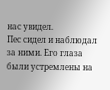нас увидел.
Пес сидел и наблюдал за ними. Его глаза были устремлены на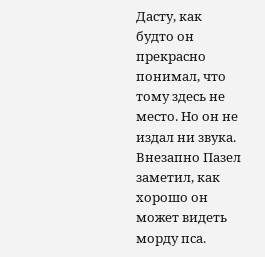Дасту, как будто он прекрасно понимал, что тому здесь не место. Но он не издал ни звука.
Внезапно Пазел заметил, как хорошо он может видеть морду пса.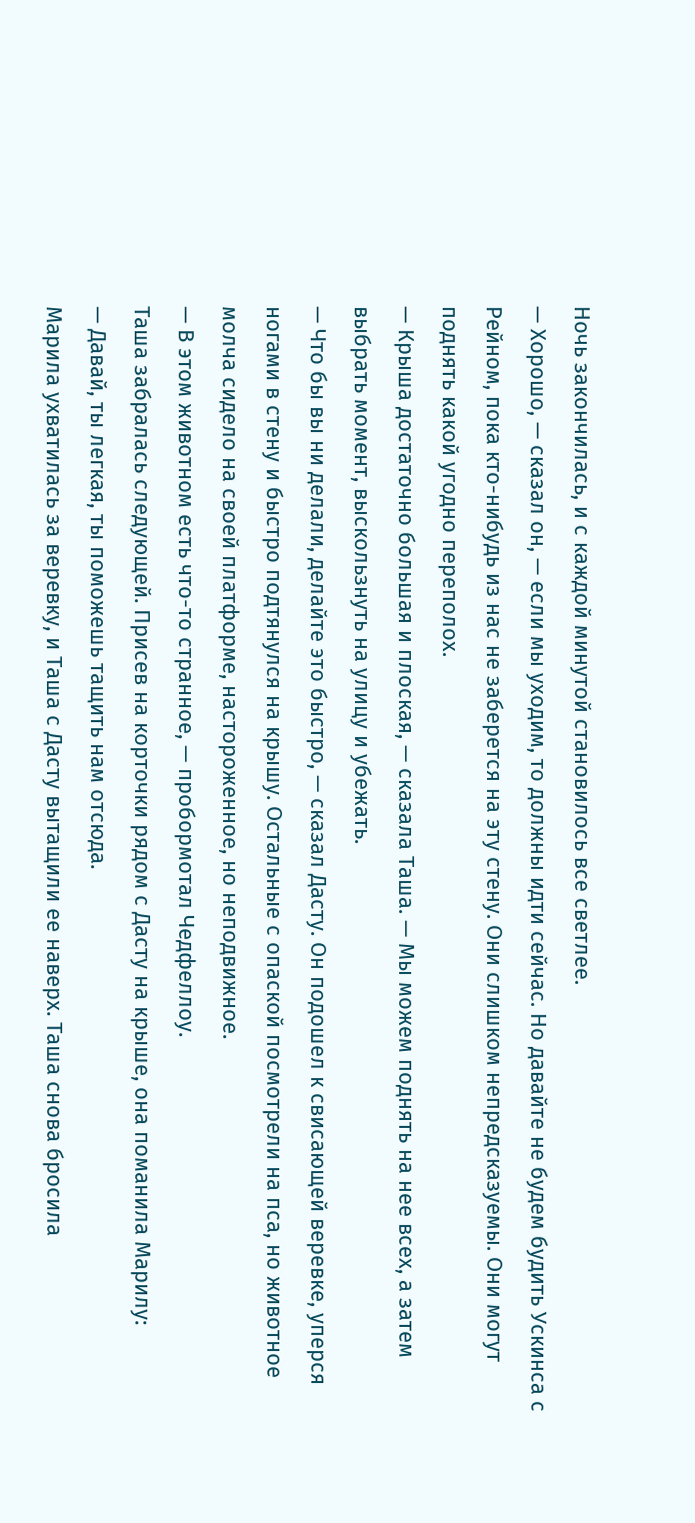Ночь закончилась, и с каждой минутой становилось все светлее.
— Хорошо, — сказал он, — если мы уходим, то должны идти сейчас. Но давайте не будем будить Ускинса с Рейном, пока кто-нибудь из нас не заберется на эту стену. Они слишком непредсказуемы. Они могут поднять какой угодно переполох.
— Крыша достаточно большая и плоская, — сказала Таша. — Мы можем поднять на нее всех, а затем выбрать момент, выскользнуть на улицу и убежать.
— Что бы вы ни делали, делайте это быстро, — сказал Дасту. Он подошел к свисающей веревке, уперся ногами в стену и быстро подтянулся на крышу. Остальные с опаской посмотрели на пса, но животное молча сидело на своей платформе, настороженное, но неподвижное.
— В этом животном есть что-то странное, — пробормотал Чедфеллоу.
Таша забралась следующей. Присев на корточки рядом с Дасту на крыше, она поманила Марилу:
— Давай, ты легкая, ты поможешь тащить нам отсюда.
Марила ухватилась за веревку, и Таша с Дасту вытащили ее наверх. Таша снова бросила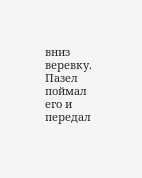вниз веревку. Пазел поймал его и передал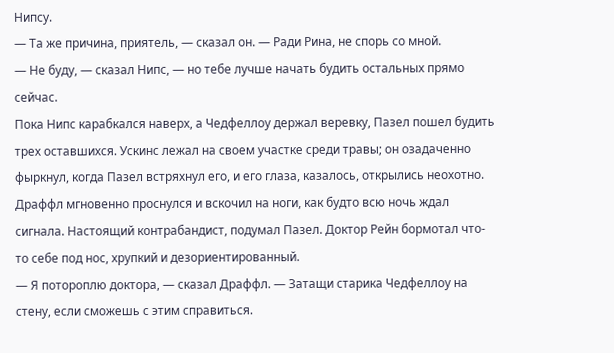Нипсу.
— Та же причина, приятель, — сказал он. — Ради Рина, не спорь со мной.
— Не буду, — сказал Нипс, — но тебе лучше начать будить остальных прямо сейчас.
Пока Нипс карабкался наверх, а Чедфеллоу держал веревку, Пазел пошел будить трех оставшихся. Ускинс лежал на своем участке среди травы; он озадаченно фыркнул, когда Пазел встряхнул его, и его глаза, казалось, открылись неохотно. Драффл мгновенно проснулся и вскочил на ноги, как будто всю ночь ждал сигнала. Настоящий контрабандист, подумал Пазел. Доктор Рейн бормотал что-то себе под нос, хрупкий и дезориентированный.
— Я потороплю доктора, — сказал Драффл. — Затащи старика Чедфеллоу на стену, если сможешь с этим справиться.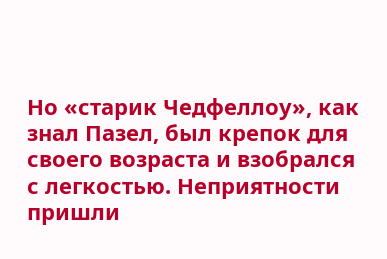Но «старик Чедфеллоу», как знал Пазел, был крепок для своего возраста и взобрался с легкостью. Неприятности пришли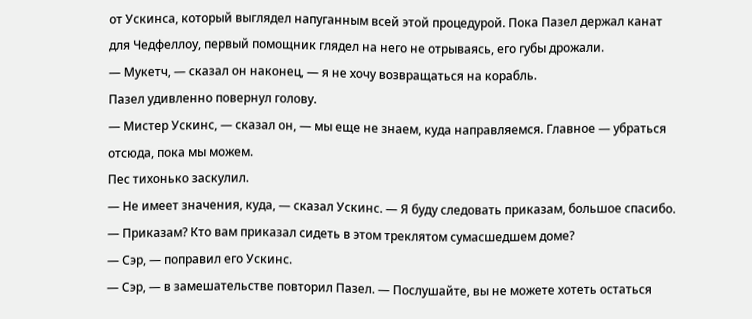от Ускинса, который выглядел напуганным всей этой процедурой. Пока Пазел держал канат для Чедфеллоу, первый помощник глядел на него не отрываясь, его губы дрожали.
— Мукетч, — сказал он наконец, — я не хочу возвращаться на корабль.
Пазел удивленно повернул голову.
— Мистер Ускинс, — сказал он, — мы еще не знаем, куда направляемся. Главное — убраться отсюда, пока мы можем.
Пес тихонько заскулил.
— Не имеет значения, куда, — сказал Ускинс. — Я буду следовать приказам, большое спасибо.
— Приказам? Кто вам приказал сидеть в этом треклятом сумасшедшем доме?
— Сэр, — поправил его Ускинс.
— Сэр, — в замешательстве повторил Пазел. — Послушайте, вы не можете хотеть остаться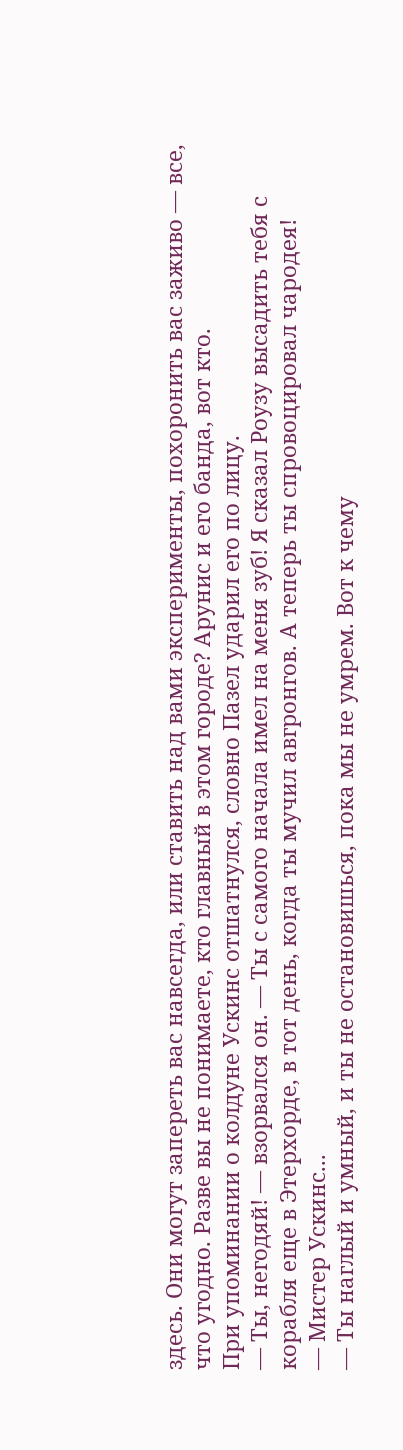здесь. Они могут запереть вас навсегда, или ставить над вами эксперименты, похоронить вас заживо — все, что угодно. Разве вы не понимаете, кто главный в этом городе? Арунис и его банда, вот кто.
При упоминании о колдуне Ускинс отшатнулся, словно Пазел ударил его по лицу.
— Ты, негодяй! — взорвался он. — Ты с самого начала имел на меня зуб! Я сказал Роузу высадить тебя с корабля еще в Этерхорде, в тот день, когда ты мучил авгронгов. А теперь ты спровоцировал чародея!
— Мистер Ускинс...
— Ты наглый и умный, и ты не остановишься, пока мы не умрем. Вот к чему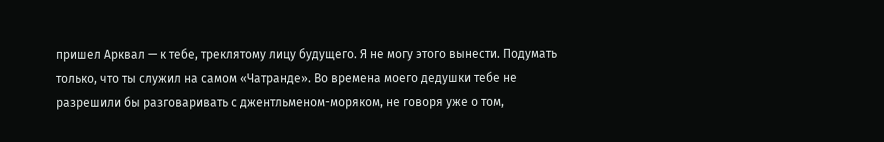пришел Арквал — к тебе, треклятому лицу будущего. Я не могу этого вынести. Подумать только, что ты служил на самом «Чатранде». Во времена моего дедушки тебе не разрешили бы разговаривать с джентльменом-моряком, не говоря уже о том,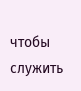чтобы служить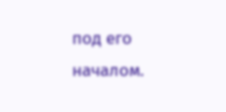под его началом.